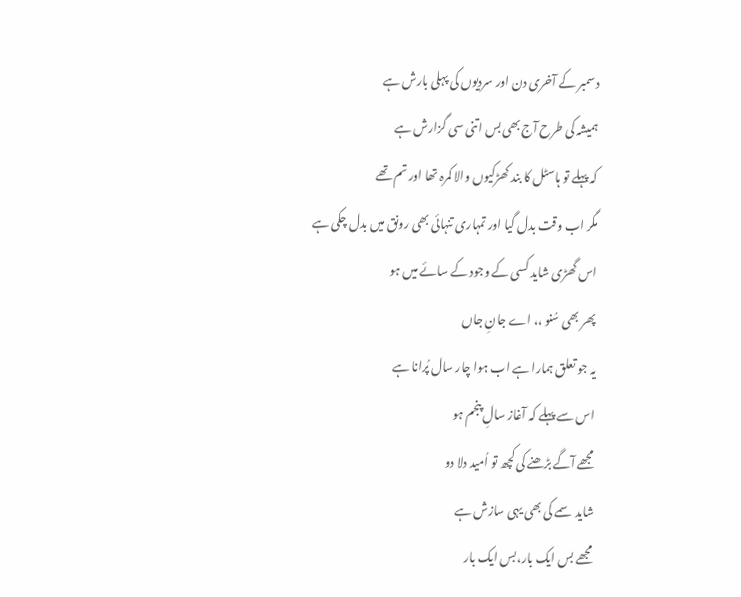دسمبر کے آخری دن اور سردیوں کی پہلی بارش ہے
ہمیشہ کی طرح آج بھی بس اتنی سی گزارش ہے
کہ پہلے تو ہاسٹل کا بند کھڑکیوں والا کمرہ تھا اور تم تھے
مگر اب وقت بدل گیا اور تمہاری تنہائی بھی رونق میں بدل چکی ہے
اس گھڑی شاید کسی کے وجود کے سائے میں ہو
پھر بھی سُنو ،، اے جانِ جاں
یہ جو تعلق ہمارا ہے اب ہوا چار سال پُرانا ہے
اس سے پہلے کہ آغاز سالِ پنجم ہو
مجھے آگے بڑھنے کی کچھ تو اُمید دلا دو
شاید سمے کی بھی یہی سازش ہے
مجھے بس ایک بار،بس ایک بار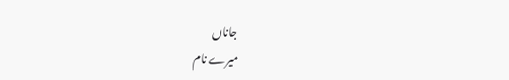جاناں
میرے نام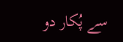سے پُکار دو